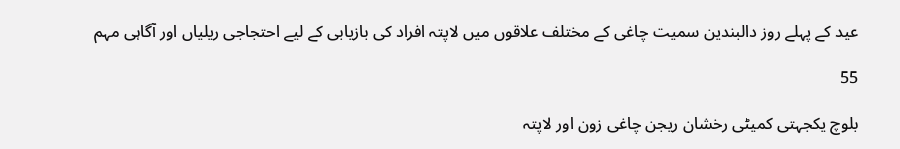عید کے پہلے روز دالبندین سمیت چاغی کے مختلف علاقوں میں لاپتہ افراد کی بازیابی کے لیے احتجاجی ریلیاں اور آگاہی مہم

55

بلوچ یکجہتی کمیٹی رخشان ریجن چاغی زون اور لاپتہ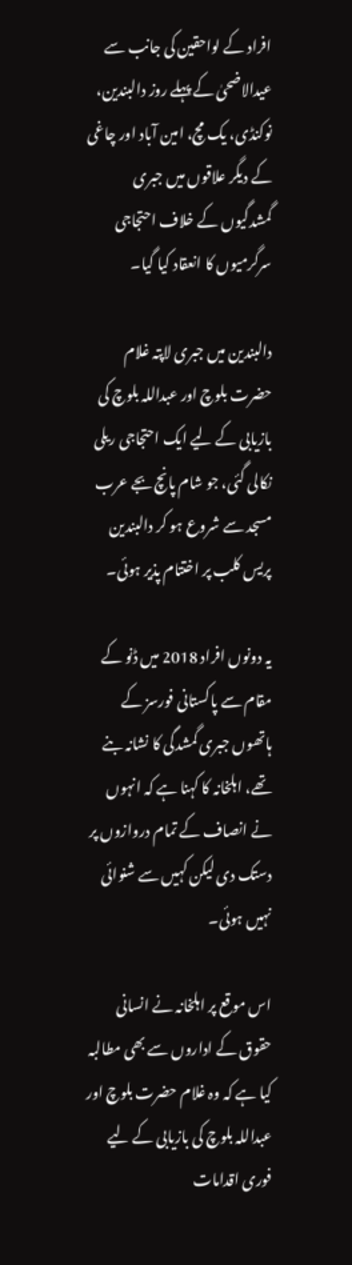افراد کے لواحقین کی جانب سے عیدالاضحیٰ کے پہلے روز دالبندین، نوکنڈی، یک مچ، امین آباد اور چاغی کے دیگر علاقوں میں جبری گمشدگیوں کے خلاف احتجاجی سرگرمیوں کا انعقاد کیا گیا۔

دالبندین میں جبری لاپتہ غلام حضرت بلوچ اور عبداللہ بلوچ کی بازیابی کے لیے ایک احتجاجی ریلی نکالی گئی، جو شام پانچ بجے عرب مسجد سے شروع ہو کر دالبندین پریس کلب پر اختتام پذیر ہوئی۔

یہ دونوں افراد 2018 میں ڈنو کے مقام سے پاکستانی فورسز کے ہاتھوں جبری گمشدگی کا نشانہ بنے تھے، اہلخانہ کا کہنا ہے کہ انہوں نے انصاف کے تمام دروازوں پر دستک دی لیکن کہیں سے شنوائی نہیں ہوئی۔

اس موقع پر اہلخانہ نے انسانی حقوق کے اداروں سے بھی مطالبہ کیا ہے کہ وہ غلام حضرت بلوچ اور عبداللہ بلوچ کی بازیابی کے لیے فوری اقدامات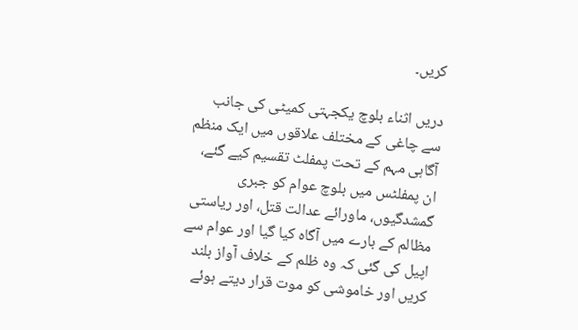کریں۔

دریں اثناء بلوچ یکجہتی کمیٹی کی جانب سے چاغی کے مختلف علاقوں میں ایک منظم آگاہی مہم کے تحت پمفلٹ تقسیم کیے گئے، ان پمفلٹس میں بلوچ عوام کو جبری گمشدگیوں، ماورائے عدالت قتل، اور ریاستی مظالم کے بارے میں آگاہ کیا گیا اور عوام سے اپیل کی گئی کہ وہ ظلم کے خلاف آواز بلند کریں اور خاموشی کو موت قرار دیتے ہوئے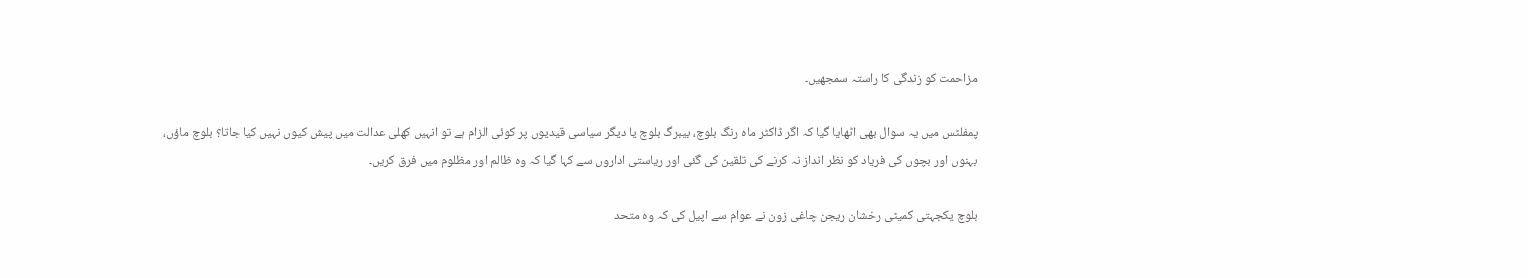مزاحمت کو زندگی کا راستہ سمجھیں۔

پمفلٹس میں یہ سوال بھی اٹھایا گیا کہ اگر ڈاکٹر ماہ رنگ بلوچ، بیبرگ بلوچ یا دیگر سیاسی قیدیوں پر کوئی الزام ہے تو انہیں کھلی عدالت میں پیش کیوں نہیں کیا جاتا؟ بلوچ ماؤں، بہنوں اور بچوں کی فریاد کو نظر انداز نہ کرنے کی تلقین کی گئی اور ریاستی اداروں سے کہا گیا کہ وہ ظالم اور مظلوم میں فرق کریں۔

بلوچ یکجہتی کمیٹی رخشان ریجن چاغی زون نے عوام سے اپیل کی کہ وہ متحد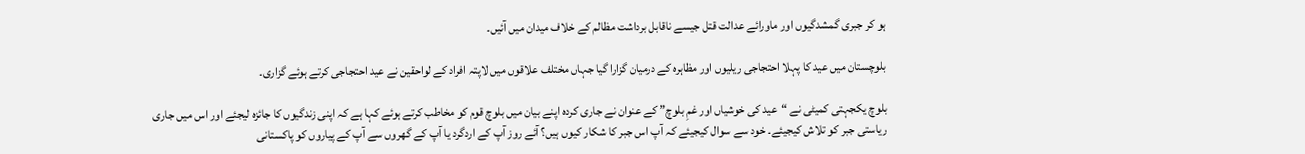ہو کر جبری گمشدگیوں اور ماورائے عدالت قتل جیسے ناقابل برداشت مظالم کے خلاف میدان میں آئیں۔

بلوچستان میں عید کا پہلا احتجاجی ریلیوں اور مظاہرہ کے درمیان گزارا گیا جہاں مختلف علاقوں میں لاپتہ افراد کے لواحقین نے عید احتجاجی کرتے ہوئے گزاری۔

بلوچ یکجہتی کمیٹی نے “عید کی خوشیاں اور غمِ بلوچ” کے عنوان نے جاری کردہ اپنے بیان میں بلوچ قوم کو مخاطب کرتے ہوئے کہا ہے کہ اپنی زندگیوں کا جائزہ لیجئے اور اس میں جاری ریاستی جبر کو تلاش کیجیئے۔ خود سے سوال کیجیئے کہ آپ اس جبر کا شکار کیوں ہیں؟ آئے روز آپ کے اردگرد یا آپ کے گھروں سے آپ کے پیاروں کو پاکستانی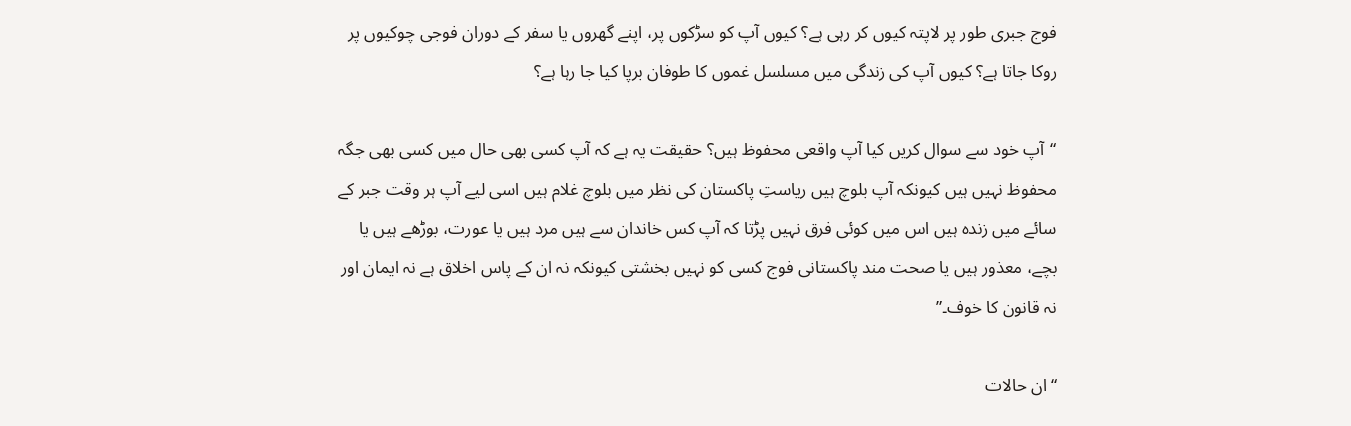فوج جبری طور پر لاپتہ کیوں کر رہی ہے؟ کیوں آپ کو سڑکوں پر، اپنے گھروں یا سفر کے دوران فوجی چوکیوں پر روکا جاتا ہے؟ کیوں آپ کی زندگی میں مسلسل غموں کا طوفان برپا کیا جا رہا ہے؟

“آپ خود سے سوال کریں کیا آپ واقعی محفوظ ہیں؟ حقیقت یہ ہے کہ آپ کسی بھی حال میں کسی بھی جگہ محفوظ نہیں ہیں کیونکہ آپ بلوچ ہیں ریاستِ پاکستان کی نظر میں بلوچ غلام ہیں اسی لیے آپ ہر وقت جبر کے سائے میں زندہ ہیں اس میں کوئی فرق نہیں پڑتا کہ آپ کس خاندان سے ہیں مرد ہیں یا عورت، بوڑھے ہیں یا بچے، معذور ہیں یا صحت مند پاکستانی فوج کسی کو نہیں بخشتی کیونکہ نہ ان کے پاس اخلاق ہے نہ ایمان اور نہ قانون کا خوف۔”

“ان حالات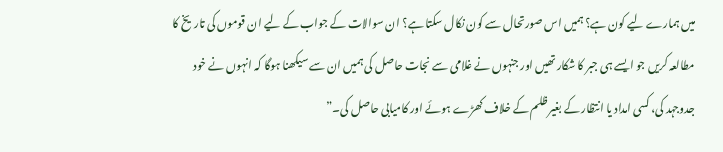میں ہمارے لیے کون ہے؟ ہمیں اس صورتحال سے کون نکال سکتا ہے؟ ان سوالات کے جواب کے لیے ان قوموں کی تاریخ کا مطالعہ کریں جو ایسے ہی جبر کا شکار تھیں اور جنہوں نے غلامی سے نجات حاصل کی ہمیں ان سے سیکھنا ہوگا کہ انہوں نے خود جدوجہد کی، کسی امداد یا انتظار کے بغیر ظلم کے خلاف کھڑے ہوئے اور کامیابی حاصل کی۔”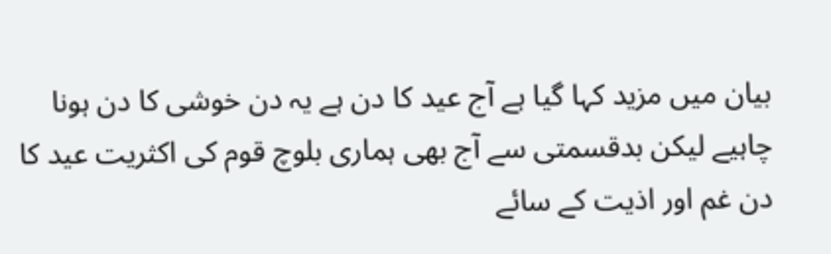بیان میں مزید کہا گیا ہے آج عید کا دن ہے یہ دن خوشی کا دن ہونا چاہیے لیکن بدقسمتی سے آج بھی ہماری بلوچ قوم کی اکثریت عید کا دن غم اور اذیت کے سائے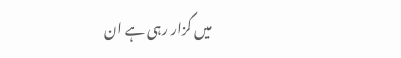میں گزار رہی ہے ان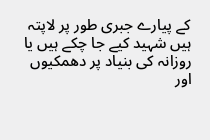کے پیارے جبری طور پر لاپتہ ہیں شہید کیے جا چکے ہیں یا روزانہ کی بنیاد پر دھمکیوں اور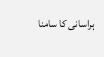ہراسانی کا سامنا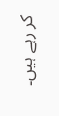کر رہے ہیں۔